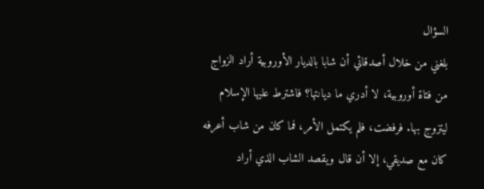السؤال
بلغني من خلال أصدقائي أن شابا بالديار الأوروبية أراد الزواج من فتاة أوروبية، لا أدري ما ديانتها؟ فاشترط عليها الإسلام ليتزوج بها. فرفضت، فلم يكتمل الأمر، فما كان من شاب أعرفه كان مع صديقي، إلا أن قال ويقصد الشاب الذي أراد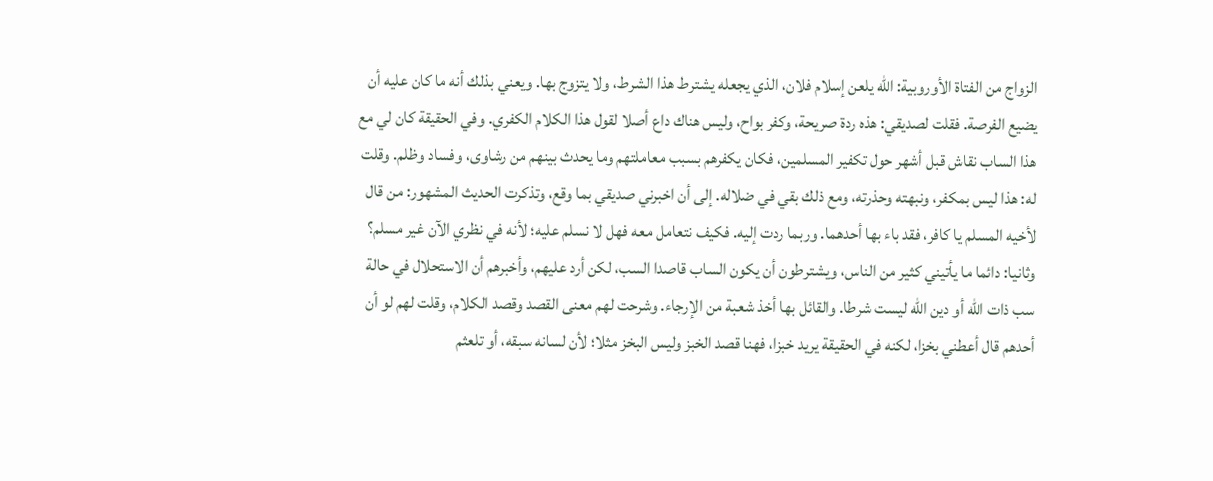الزواج من الفتاة الأوروبية: الله يلعن إسلام فلان، الذي يجعله يشترط هذا الشرط، ولا يتزوج بها. ويعني بذلك أنه ما كان عليه أن يضيع الفرصة. فقلت لصديقي: هذه ردة صريحة، وكفر بواح، وليس هناك داع أصلا لقول هذا الكلام الكفري. وفي الحقيقة كان لي مع هذا الساب نقاش قبل أشهر حول تكفير المسلمين، فكان يكفرهم بسبب معاملتهم وما يحدث بينهم من رشاوى، وفساد وظلم. وقلت له: هذا ليس بمكفر، ونبهته وحذرته، ومع ذلك بقي في ضلاله. إلى أن اخبرني صديقي بما وقع، وتذكرت الحديث المشهور: من قال لأخيه المسلم يا كافر، فقد باء بها أحدهما. وربما ردت إليه. فكيف نتعامل معه فهل لا نسلم عليه؛ لأنه في نظري الآن غير مسلم؟
وثانيا: دائما ما يأتيني كثير من الناس، ويشترطون أن يكون الساب قاصدا السب، لكن أرد عليهم، وأخبرهم أن الاستحلال في حالة سب ذات الله أو دين الله ليست شرطا. والقائل بها أخذ شعبة من الإرجاء. وشرحت لهم معنى القصد وقصد الكلام، وقلت لهم لو أن أحدهم قال أعطني بخزا، لكنه في الحقيقة يريد خبزا، فهنا قصد الخبز وليس البخز مثلا؛ لأن لسانه سبقه، أو تلعثم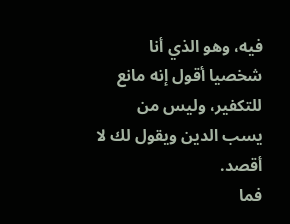فيه، وهو الذي أنا شخصيا أقول إنه مانع للتكفير، وليس من يسب الدين ويقول لك لا أقصد.
فما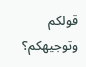قولكم وتوجيهكم؟